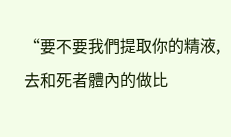“要不要我們提取你的精液,去和死者體內的做比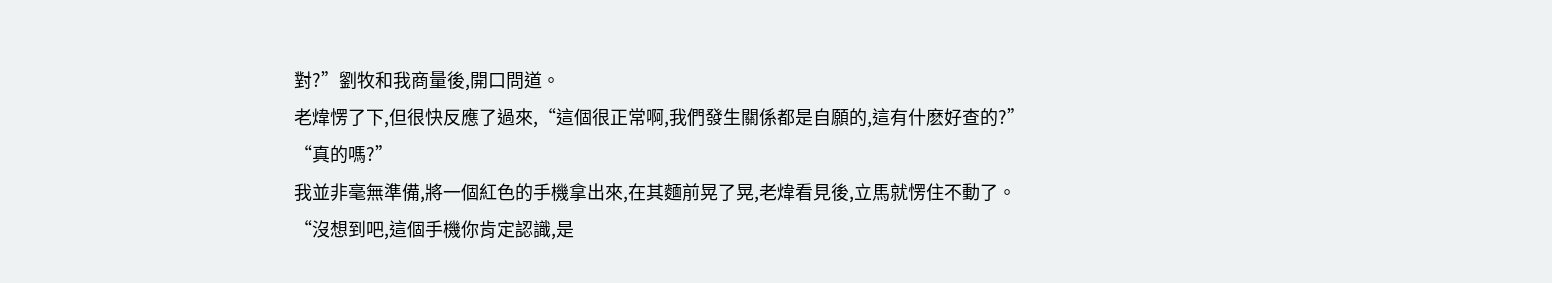對?”劉牧和我商量後,開口問道。
老煒愣了下,但很快反應了過來,“這個很正常啊,我們發生關係都是自願的,這有什麽好查的?”
“真的嗎?”
我並非毫無準備,將一個紅色的手機拿出來,在其麵前晃了晃,老煒看見後,立馬就愣住不動了。
“沒想到吧,這個手機你肯定認識,是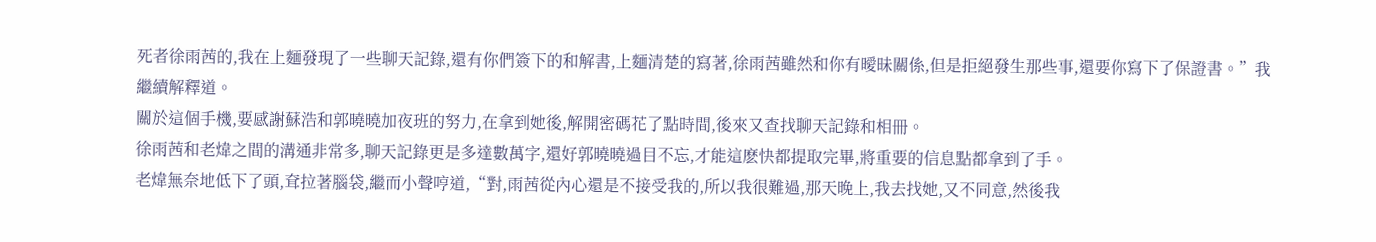死者徐雨茜的,我在上麵發現了一些聊天記錄,還有你們簽下的和解書,上麵清楚的寫著,徐雨茜雖然和你有曖昧關係,但是拒絕發生那些事,還要你寫下了保證書。”我繼續解釋道。
關於這個手機,要感謝蘇浩和郭曉曉加夜班的努力,在拿到她後,解開密碼花了點時間,後來又查找聊天記錄和相冊。
徐雨茜和老煒之間的溝通非常多,聊天記錄更是多達數萬字,還好郭曉曉過目不忘,才能這麽快都提取完畢,將重要的信息點都拿到了手。
老煒無奈地低下了頭,耷拉著腦袋,繼而小聲哼道,“對,雨茜從內心還是不接受我的,所以我很難過,那天晚上,我去找她,又不同意,然後我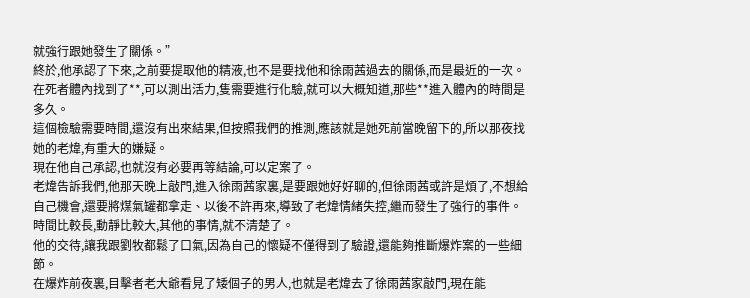就強行跟她發生了關係。”
終於,他承認了下來,之前要提取他的精液,也不是要找他和徐雨茜過去的關係,而是最近的一次。
在死者體內找到了**,可以測出活力,隻需要進行化驗,就可以大概知道,那些**進入體內的時間是多久。
這個檢驗需要時間,還沒有出來結果,但按照我們的推測,應該就是她死前當晚留下的,所以那夜找她的老煒,有重大的嫌疑。
現在他自己承認,也就沒有必要再等結論,可以定案了。
老煒告訴我們,他那天晚上敲門,進入徐雨茜家裏,是要跟她好好聊的,但徐雨茜或許是煩了,不想給自己機會,還要將煤氣罐都拿走、以後不許再來,導致了老煒情緒失控,繼而發生了強行的事件。
時間比較長,動靜比較大,其他的事情,就不清楚了。
他的交待,讓我跟劉牧都鬆了口氣,因為自己的懷疑不僅得到了驗證,還能夠推斷爆炸案的一些細節。
在爆炸前夜裏,目擊者老大爺看見了矮個子的男人,也就是老煒去了徐雨茜家敲門,現在能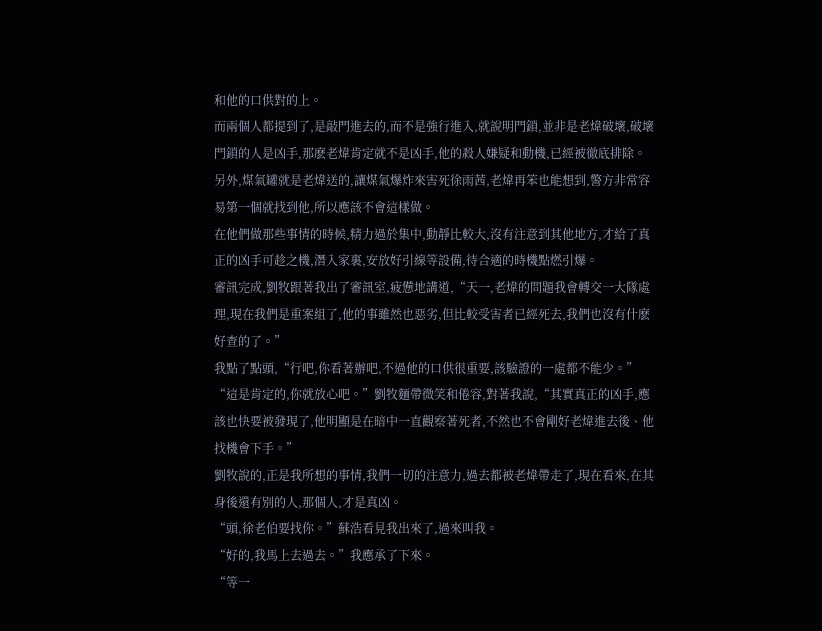和他的口供對的上。
而兩個人都提到了,是敲門進去的,而不是強行進入,就說明門鎖,並非是老煒破壞,破壞門鎖的人是凶手,那麽老煒肯定就不是凶手,他的殺人嫌疑和動機,已經被徹底排除。
另外,煤氣罐就是老煒送的,讓煤氣爆炸來害死徐雨茜,老煒再笨也能想到,警方非常容易第一個就找到他,所以應該不會這樣做。
在他們做那些事情的時候,精力過於集中,動靜比較大,沒有注意到其他地方,才給了真正的凶手可趁之機,潛入家裏,安放好引線等設備,待合適的時機點燃引爆。
審訊完成,劉牧跟著我出了審訊室,疲憊地講道,“天一,老煒的問題我會轉交一大隊處理,現在我們是重案組了,他的事雖然也惡劣,但比較受害者已經死去,我們也沒有什麽好查的了。”
我點了點頭,“行吧,你看著辦吧,不過他的口供很重要,該驗證的一處都不能少。”
“這是肯定的,你就放心吧。”劉牧麵帶微笑和倦容,對著我說,“其實真正的凶手,應該也快要被發現了,他明顯是在暗中一直觀察著死者,不然也不會剛好老煒進去後、他找機會下手。”
劉牧說的,正是我所想的事情,我們一切的注意力,過去都被老煒帶走了,現在看來,在其身後還有別的人,那個人,才是真凶。
“頭,徐老伯要找你。”蘇浩看見我出來了,過來叫我。
“好的,我馬上去過去。”我應承了下來。
“等一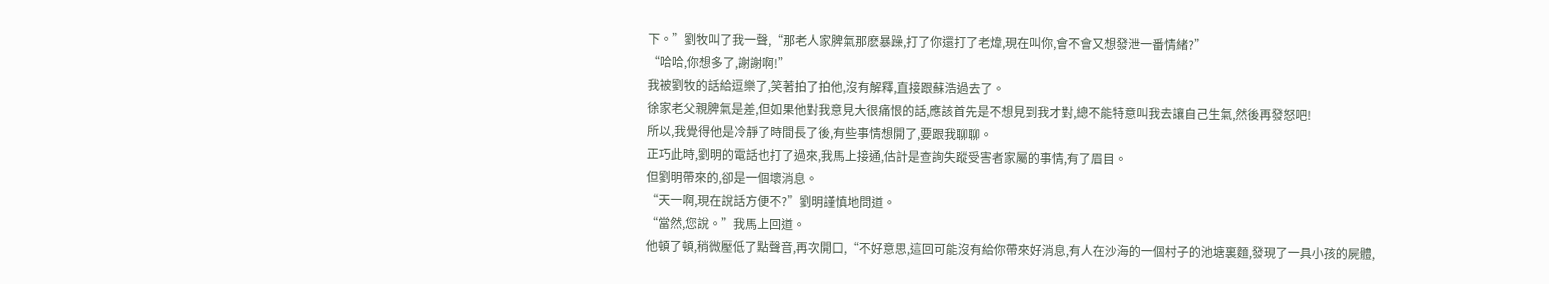下。”劉牧叫了我一聲,“那老人家脾氣那麽暴躁,打了你還打了老煒,現在叫你,會不會又想發泄一番情緒?”
“哈哈,你想多了,謝謝啊!”
我被劉牧的話給逗樂了,笑著拍了拍他,沒有解釋,直接跟蘇浩過去了。
徐家老父親脾氣是差,但如果他對我意見大很痛恨的話,應該首先是不想見到我才對,總不能特意叫我去讓自己生氣,然後再發怒吧!
所以,我覺得他是冷靜了時間長了後,有些事情想開了,要跟我聊聊。
正巧此時,劉明的電話也打了過來,我馬上接通,估計是查詢失蹤受害者家屬的事情,有了眉目。
但劉明帶來的,卻是一個壞消息。
“天一啊,現在說話方便不?”劉明謹慎地問道。
“當然,您說。”我馬上回道。
他頓了頓,稍微壓低了點聲音,再次開口,“不好意思,這回可能沒有給你帶來好消息,有人在沙海的一個村子的池塘裏麵,發現了一具小孩的屍體,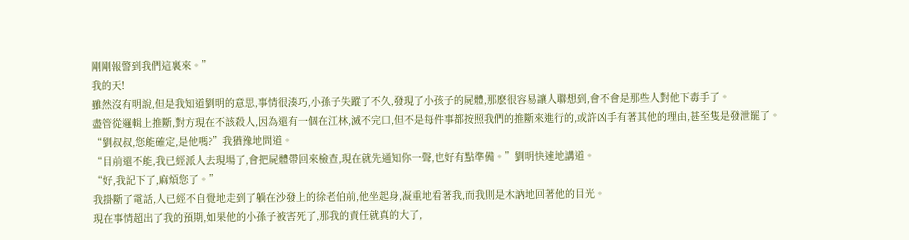剛剛報警到我們這裏來。”
我的天!
雖然沒有明說,但是我知道劉明的意思,事情很湊巧,小孫子失蹤了不久,發現了小孩子的屍體,那麽很容易讓人聯想到,會不會是那些人對他下毒手了。
盡管從邏輯上推斷,對方現在不該殺人,因為還有一個在江林,滅不完口,但不是每件事都按照我們的推斷來進行的,或許凶手有著其他的理由,甚至隻是發泄罷了。
“劉叔叔,您能確定,是他嗎?”我猶豫地問道。
“目前還不能,我已經派人去現場了,會把屍體帶回來檢查,現在就先通知你一聲,也好有點準備。”劉明快速地講道。
“好,我記下了,麻煩您了。”
我掛斷了電話,人已經不自覺地走到了躺在沙發上的徐老伯前,他坐起身,凝重地看著我,而我則是木訥地回著他的目光。
現在事情超出了我的預期,如果他的小孫子被害死了,那我的責任就真的大了,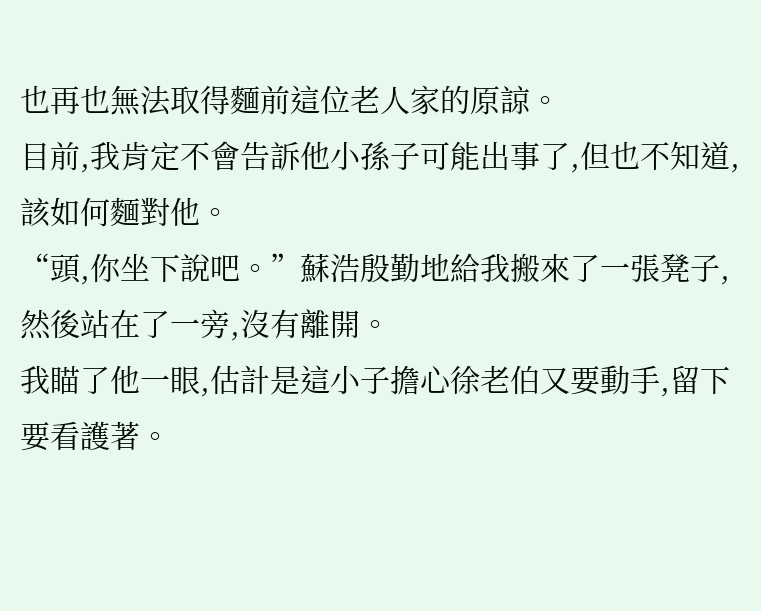也再也無法取得麵前這位老人家的原諒。
目前,我肯定不會告訴他小孫子可能出事了,但也不知道,該如何麵對他。
“頭,你坐下說吧。”蘇浩殷勤地給我搬來了一張凳子,然後站在了一旁,沒有離開。
我瞄了他一眼,估計是這小子擔心徐老伯又要動手,留下要看護著。